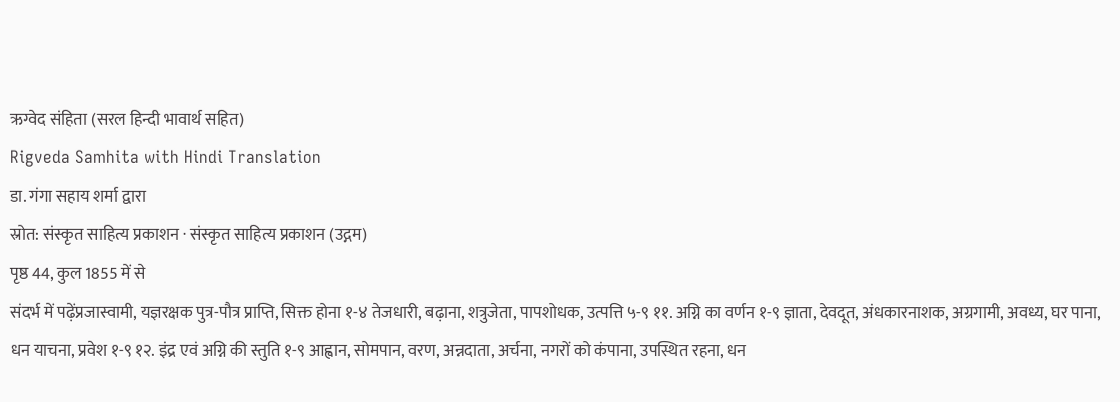ऋग्वेद संहिता (सरल हिन्दी भावार्थ सहित)
Rigveda Samhita with Hindi Translation
डा. गंगा सहाय शर्मा द्वारा
स्रोत: संस्कृत साहित्य प्रकाशन · संस्कृत साहित्य प्रकाशन (उद्गम)
पृष्ठ 44, कुल 1855 में से
संदर्भ में पढ़ेंप्रजास्वामी, यज्ञरक्षक पुत्र-पौत्र प्राप्ति, सिक्त होना १-४ तेजधारी, बढ़ाना, शत्रुजेता, पापशोधक, उत्पत्ति ५-९ ११. अग्नि का वर्णन १-९ ज्ञाता, देवदूत, अंधकारनाशक, अग्रगामी, अवध्य, घर पाना, धन याचना, प्रवेश १-९ १२. इंद्र एवं अग्नि की स्तुति १-९ आह्वान, सोमपान, वरण, अन्नदाता, अर्चना, नगरों को कंपाना, उपस्थित रहना, धन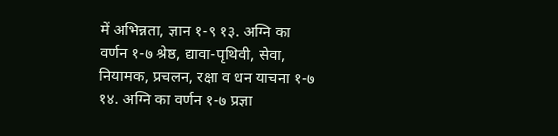में अभिन्नता, ज्ञान १-९ १३. अग्नि का वर्णन १-७ श्रेष्ठ, द्यावा-पृथिवी, सेवा, नियामक, प्रचलन, रक्षा व धन याचना १-७ १४. अग्नि का वर्णन १-७ प्रज्ञा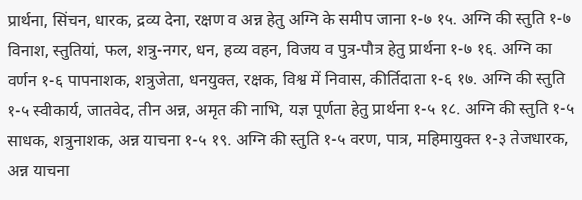प्रार्थना, सिंचन, धारक, द्रव्य देना, रक्षण व अन्न हेतु अग्नि के समीप जाना १-७ १५. अग्नि की स्तुति १-७ विनाश, स्तुतियां, फल, शत्रु-नगर, धन, हव्य वहन, विजय व पुत्र-पौत्र हेतु प्रार्थना १-७ १६. अग्नि का वर्णन १-६ पापनाशक, शत्रुजेता, धनयुक्त, रक्षक, विश्व में निवास, कीर्तिदाता १-६ १७. अग्नि की स्तुति १-५ स्वीकार्य, जातवेद, तीन अन्न, अमृत की नाभि, यज्ञ पूर्णता हेतु प्रार्थना १-५ १८. अग्नि की स्तुति १-५ साधक, शत्रुनाशक, अन्न याचना १-५ १९. अग्नि की स्तुति १-५ वरण, पात्र, महिमायुक्त १-३ तेजधारक, अन्न याचना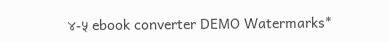४-५ ebook converter DEMO Watermarks*